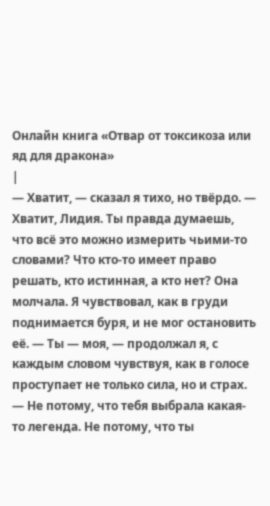Онлайн книга «Отвар от токсикоза или яд для дракона»
|
— Хватит, — сказал я тихо, но твёрдо. — Хватит, Лидия. Ты правда думаешь, что всё это можно измерить чьими-то словами? Что кто-то имеет право решать, кто истинная, а кто нет? Она молчала. Я чувствовал, как в груди поднимается буря, и не мог остановить её. — Ты — моя, — продолжал я, с каждым словом чувствуя, как в голосе проступает не только сила, но и страх. — Не потому, что тебя выбрала какая-то легенда. Не потому, что ты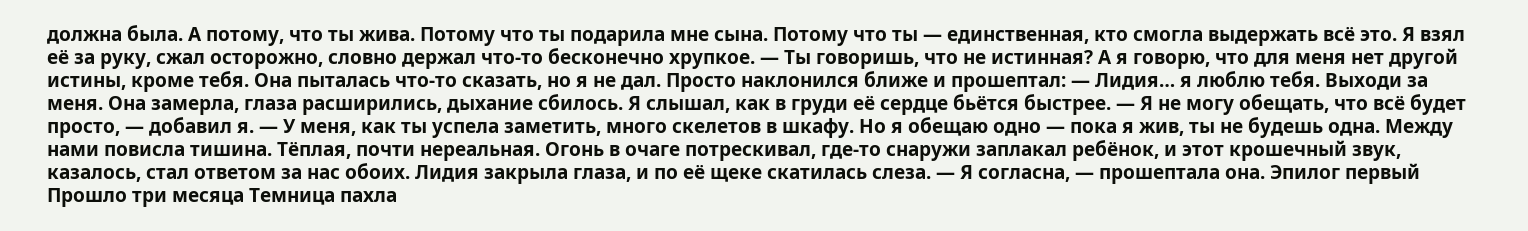должна была. А потому, что ты жива. Потому что ты подарила мне сына. Потому что ты — единственная, кто смогла выдержать всё это. Я взял её за руку, сжал осторожно, словно держал что-то бесконечно хрупкое. — Ты говоришь, что не истинная? А я говорю, что для меня нет другой истины, кроме тебя. Она пыталась что-то сказать, но я не дал. Просто наклонился ближе и прошептал: — Лидия… я люблю тебя. Выходи за меня. Она замерла, глаза расширились, дыхание сбилось. Я слышал, как в груди её сердце бьётся быстрее. — Я не могу обещать, что всё будет просто, — добавил я. — У меня, как ты успела заметить, много скелетов в шкафу. Но я обещаю одно — пока я жив, ты не будешь одна. Между нами повисла тишина. Тёплая, почти нереальная. Огонь в очаге потрескивал, где-то снаружи заплакал ребёнок, и этот крошечный звук, казалось, стал ответом за нас обоих. Лидия закрыла глаза, и по её щеке скатилась слеза. — Я согласна, — прошептала она. Эпилог первый Прошло три месяца Темница пахла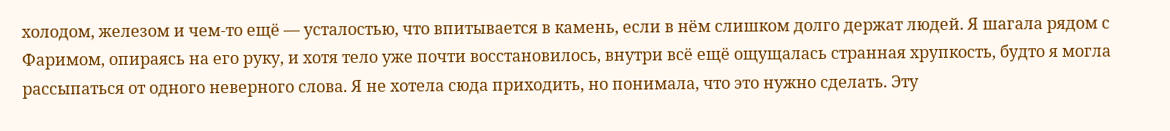холодом, железом и чем-то ещё — усталостью, что впитывается в камень, если в нём слишком долго держат людей. Я шагала рядом с Фаримом, опираясь на его руку, и хотя тело уже почти восстановилось, внутри всё ещё ощущалась странная хрупкость, будто я могла рассыпаться от одного неверного слова. Я не хотела сюда приходить, но понимала, что это нужно сделать. Эту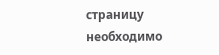страницу необходимо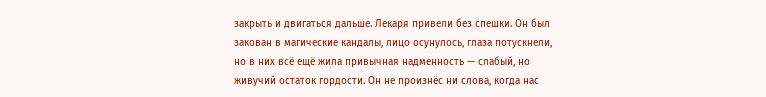закрыть и двигаться дальше. Лекаря привели без спешки. Он был закован в магические кандалы, лицо осунулось, глаза потускнели, но в них всё ещё жила привычная надменность — слабый, но живучий остаток гордости. Он не произнёс ни слова, когда нас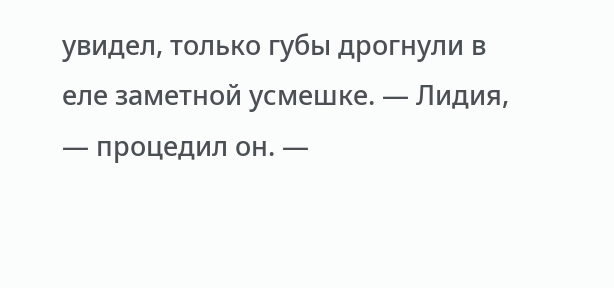увидел, только губы дрогнули в еле заметной усмешке. — Лидия, — процедил он. —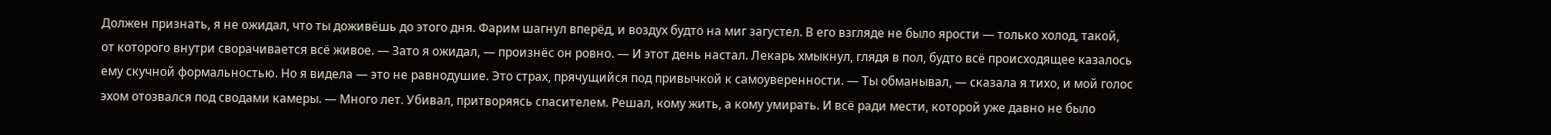Должен признать, я не ожидал, что ты доживёшь до этого дня. Фарим шагнул вперёд, и воздух будто на миг загустел. В его взгляде не было ярости — только холод, такой, от которого внутри сворачивается всё живое. — Зато я ожидал, — произнёс он ровно. — И этот день настал. Лекарь хмыкнул, глядя в пол, будто всё происходящее казалось ему скучной формальностью. Но я видела — это не равнодушие. Это страх, прячущийся под привычкой к самоуверенности. — Ты обманывал, — сказала я тихо, и мой голос эхом отозвался под сводами камеры. — Много лет. Убивал, притворяясь спасителем. Решал, кому жить, а кому умирать. И всё ради мести, которой уже давно не было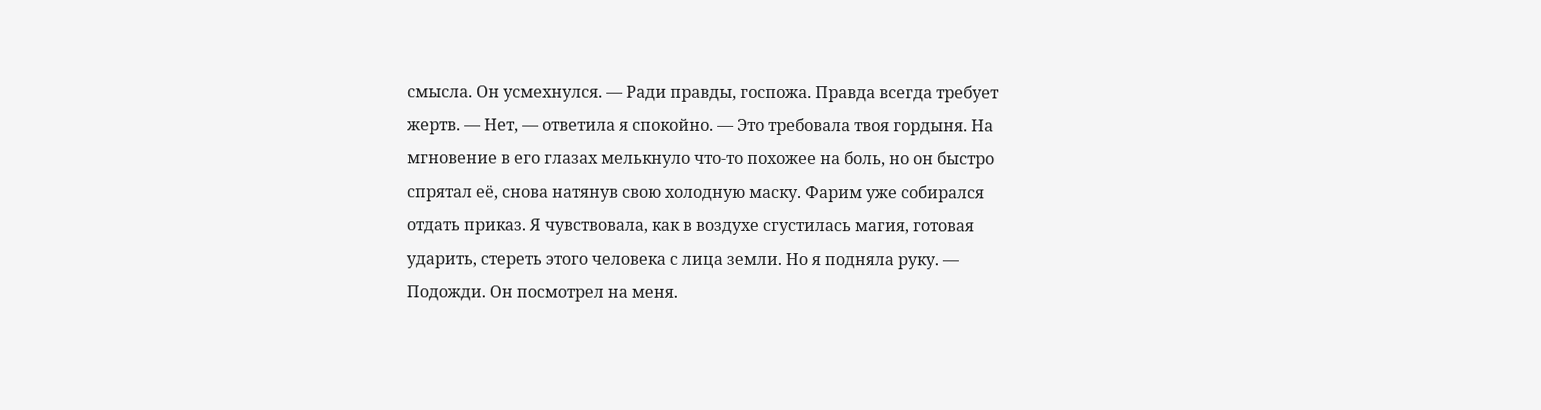смысла. Он усмехнулся. — Ради правды, госпожа. Правда всегда требует жертв. — Нет, — ответила я спокойно. — Это требовала твоя гордыня. На мгновение в его глазах мелькнуло что-то похожее на боль, но он быстро спрятал её, снова натянув свою холодную маску. Фарим уже собирался отдать приказ. Я чувствовала, как в воздухе сгустилась магия, готовая ударить, стереть этого человека с лица земли. Но я подняла руку. — Подожди. Он посмотрел на меня.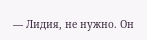— Лидия, не нужно. Он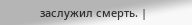заслужил смерть. |